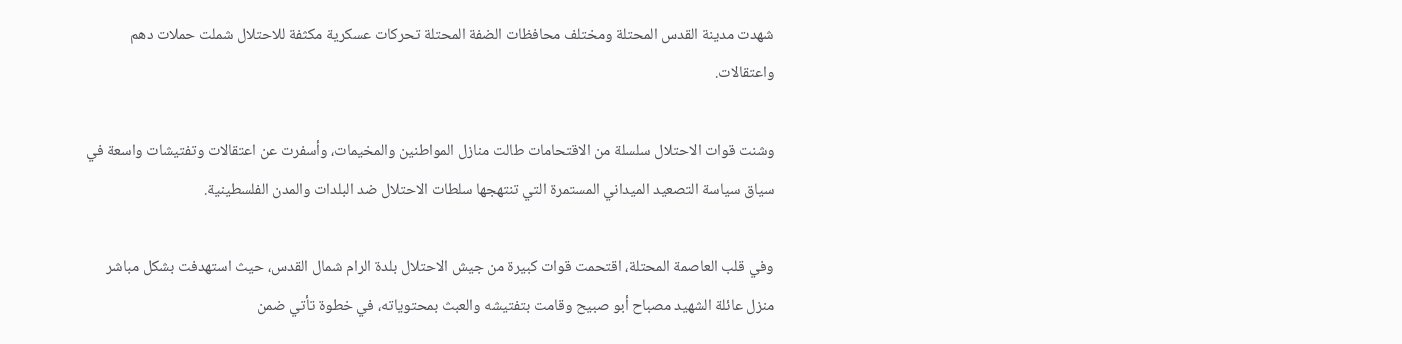شهدت مدينة القدس المحتلة ومختلف محافظات الضفة المحتلة تحركات عسكرية مكثفة للاحتلال شملت حملات دهم واعتقالات.

وشنت قوات الاحتلال سلسلة من الاقتحامات طالت منازل المواطنين والمخيمات، وأسفرت عن اعتقالات وتفتيشات واسعة في سياق سياسة التصعيد الميداني المستمرة التي تنتهجها سلطات الاحتلال ضد البلدات والمدن الفلسطينية.

وفي قلب العاصمة المحتلة، اقتحمت قوات كبيرة من جيش الاحتلال بلدة الرام شمال القدس، حيث استهدفت بشكل مباشر منزل عائلة الشهيد مصباح أبو صبيح وقامت بتفتيشه والعبث بمحتوياته، في خطوة تأتي ضمن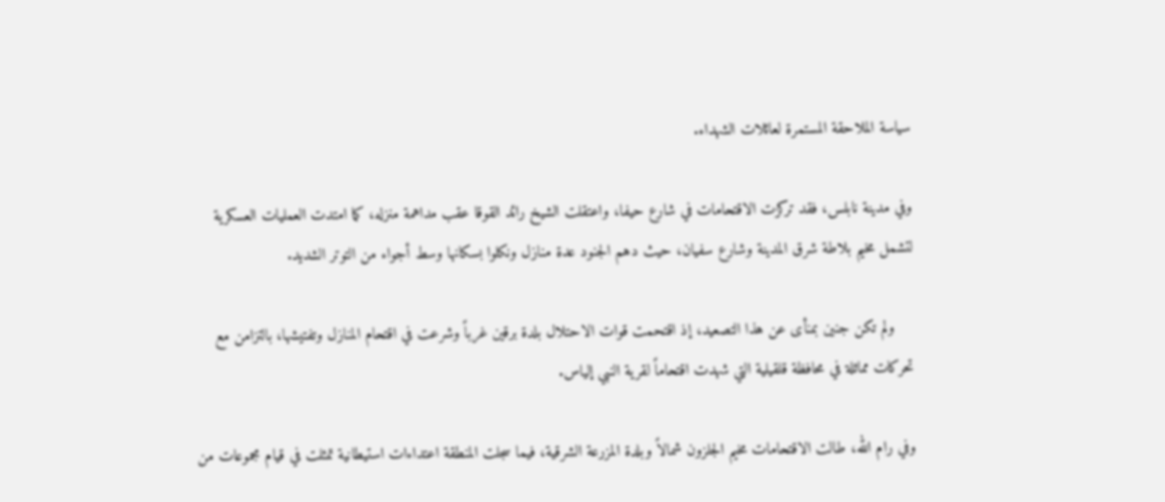سياسة الملاحقة المستمرة لعائلات الشهداء.

وفي مدينة نابلس، فقد تركزت الاقتحامات في شارع حيفا، واعتقلت الشيخ رائد القوقا عقب مداهمة منزله، كما امتدت العمليات العسكرية لتشمل مخيم بلاطة شرق المدينة وشارع سفيان، حيث دهم الجنود عدة منازل ونكلوا بسكانها وسط أجواء من التوتر الشديد.

    ولم تكن جنين بمنأى عن هذا التصعيد، إذ اقتحمت قوات الاحتلال بلدة برقين غرباً وشرعت في اقتحام المنازل وتفتيشها، بالتزامن مع تحركات مماثلة في محافظة قلقيلية التي شهدت اقتحاماً لقرية النبي إلياس.

وفي رام الله، طالت الاقتحامات مخيم الجلزون شمالاً وبلدة المزرعة الشرقية، فيما سجلت المنطقة اعتداءات استيطانية تمثلت في قيام مجموعات من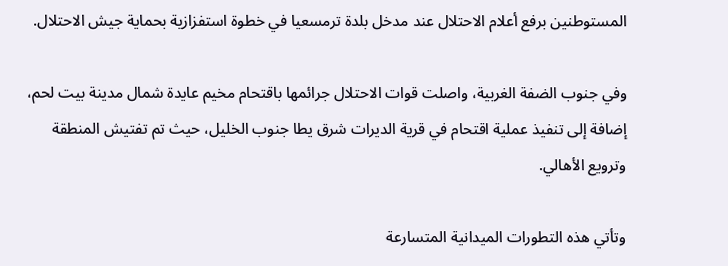المستوطنين برفع أعلام الاحتلال عند مدخل بلدة ترمسعيا في خطوة استفزازية بحماية جيش الاحتلال.

وفي جنوب الضفة الغربية، واصلت قوات الاحتلال جرائمها باقتحام مخيم عايدة شمال مدينة بيت لحم، إضافة إلى تنفيذ عملية اقتحام في قرية الديرات شرق يطا جنوب الخليل، حيث تم تفتيش المنطقة وترويع الأهالي.

وتأتي هذه التطورات الميدانية المتسارعة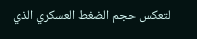لتعكس حجم الضغط العسكري الذي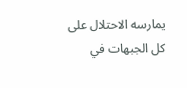يمارسه الاحتلال على كل الجبهات في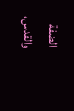الضفة والقدس،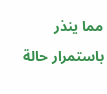مما ينذر باستمرار حالة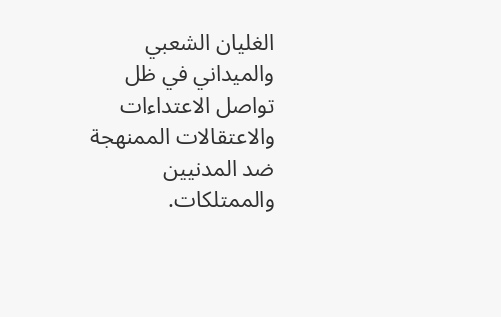الغليان الشعبي والميداني في ظل تواصل الاعتداءات والاعتقالات الممنهجة ضد المدنيين والممتلكات.